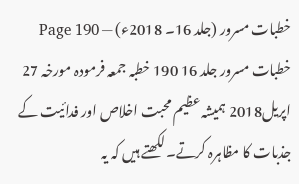خطبات مسرور (جلد 16۔ 2018ء) — Page 190
خطبات مسرور جلد 16 190 خطبہ جمعہ فرمودہ مورخہ 27 اپریل2018 ہمیشہ عظیم محبت اخلاص اور فدائیت کے جذبات کا مظاہرہ کرتے۔لکھتے ہیں کہ یہ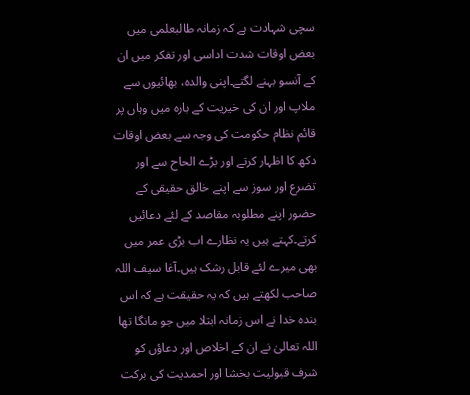سچی شہادت ہے کہ زمانہ طالبعلمی میں بعض اوقات شدت اداسی اور تفکر میں ان کے آنسو بہنے لگتے۔اپنی والدہ، بھائیوں سے ملاپ اور ان کی خیریت کے بارہ میں وہاں پر قائم نظام حکومت کی وجہ سے بعض اوقات دکھ کا اظہار کرتے اور بڑے الحاح سے اور تضرع اور سوز سے اپنے خالق حقیقی کے حضور اپنے مطلوبہ مقاصد کے لئے دعائیں کرتے۔کہتے ہیں یہ نظارے اب بڑی عمر میں بھی میرے لئے قابل رشک ہیں۔آغا سیف اللہ صاحب لکھتے ہیں کہ یہ حقیقت ہے کہ اس بندہ خدا نے اس زمانہ ابتلا میں جو مانگا تھا اللہ تعالیٰ نے ان کے اخلاص اور دعاؤں کو شرف قبولیت بخشا اور احمدیت کی برکت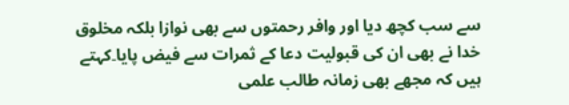سے سب کچھ دیا اور وافر رحمتوں سے بھی نوازا بلکہ مخلوق خدا نے بھی ان کی قبولیت دعا کے ثمرات سے فیض پایا۔کہتے ہیں کہ مجھے بھی زمانہ طالب علمی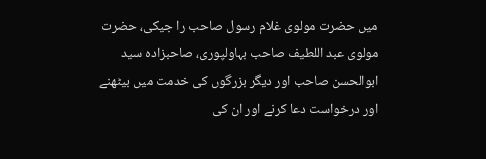میں حضرت مولوی غلام رسول صاحب را جیکی، حضرت مولوی عبد اللطیف صاحب بہاولپوری، صاحبزادہ سید ابوالحسن صاحب اور دیگر بزرگوں کی خدمت میں بیٹھنے اور درخواست دعا کرنے اور ان کی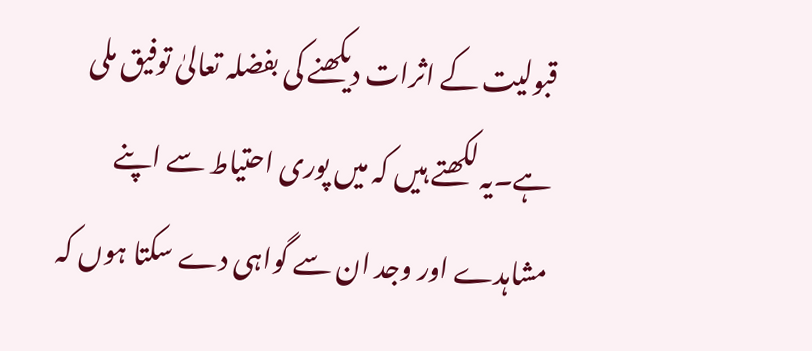قبولیت کے اثرات دیکھنے کی بفضلہ تعالیٰ توفیق ملی ہے۔یہ لکھتے ہیں کہ میں پوری احتیاط سے اپنے مشاہدے اور وجد ان سے گواہی دے سکتا ہوں کہ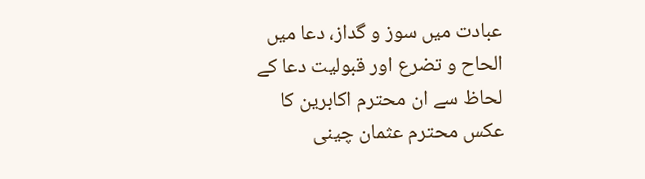عبادت میں سوز و گداز، دعا میں الحاح و تضرع اور قبولیت دعا کے لحاظ سے ان محترم اکابرین کا عکس محترم عثمان چینی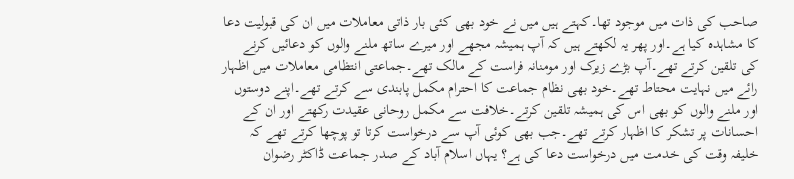صاحب کی ذات میں موجود تھا۔کہتے ہیں میں نے خود بھی کئی بار ذاتی معاملات میں ان کی قبولیت دعا کا مشاہدہ کیا ہے۔اور پھر یہ لکھتے ہیں کہ آپ ہمیشہ مجھے اور میرے ساتھ ملنے والوں کو دعائیں کرنے کی تلقین کرتے تھے۔آپ بڑے زیرک اور مومنانہ فراست کے مالک تھے۔جماعتی انتظامی معاملات میں اظہار رائے میں نہایت محتاط تھے۔خود بھی نظام جماعت کا احترام مکمل پابندی سے کرتے تھے۔اپنے دوستوں اور ملنے والوں کو بھی اس کی ہمیشہ تلقین کرتے۔خلافت سے مکمل روحانی عقیدت رکھتے اور ان کے احسانات پر تشکر کا اظہار کرتے تھے۔جب بھی کوئی آپ سے درخواست کرتا تو پوچھا کرتے تھے کہ خلیفہ وقت کی خدمت میں درخواست دعا کی ہے؟ یہاں اسلام آباد کے صدر جماعت ڈاکٹر رضوان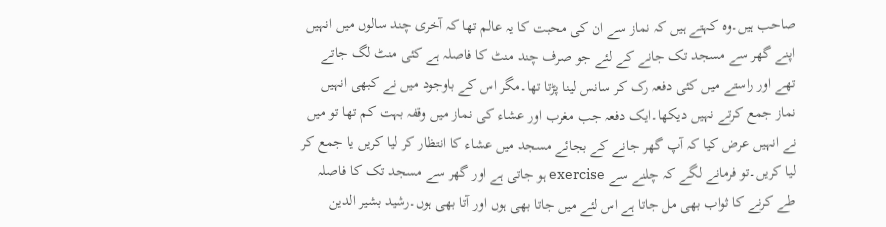صاحب ہیں۔وہ کہتے ہیں کہ نماز سے ان کی محبت کا یہ عالم تھا کہ آخری چند سالوں میں انہیں اپنے گھر سے مسجد تک جانے کے لئے جو صرف چند منٹ کا فاصلہ ہے کئی منٹ لگ جاتے تھے اور راستے میں کئی دفعہ رک کر سانس لینا پڑتا تھا۔مگر اس کے باوجود میں نے کبھی انہیں نماز جمع کرتے نہیں دیکھا۔ایک دفعہ جب مغرب اور عشاء کی نماز میں وقفہ بہت کم تھا تو میں نے انہیں عرض کیا کہ آپ گھر جانے کے بجائے مسجد میں عشاء کا انتظار کر لیا کریں یا جمع کر لیا کریں۔تو فرمانے لگے کہ چلنے سے exercise ہو جاتی ہے اور گھر سے مسجد تک کا فاصلہ طے کرنے کا ثواب بھی مل جاتا ہے اس لئے میں جاتا بھی ہوں اور آتا بھی ہوں۔رشید بشیر الدین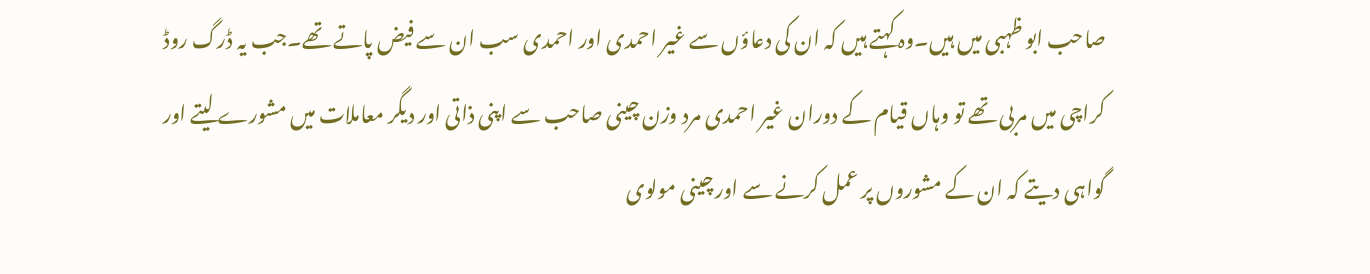صاحب ابو ظہبی میں ہیں۔وہ کہتے ہیں کہ ان کی دعاؤں سے غیر احمدی اور احمدی سب ان سے فیض پاتے تھے۔جب یہ ڈرگ روڈ کراچی میں مربی تھے تو وہاں قیام کے دوران غیر احمدی مرد وزن چینی صاحب سے اپنی ذاتی اور دیگر معاملات میں مشورے لیتے اور گواہی دیتے کہ ان کے مشوروں پر عمل کرنے سے اور چینی مولوی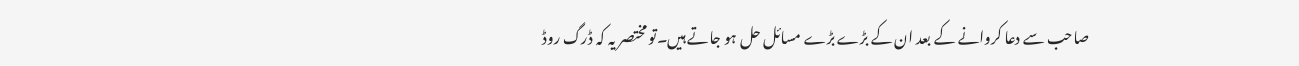صاحب سے دعا کروانے کے بعد ان کے بڑے بڑے مسائل حل ہو جاتے ہیں۔تو مختصر یہ کہ ڈرگ روڈ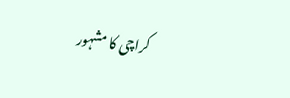کراچی کا مشہور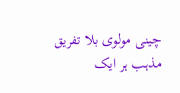چینی مولوی بلا تفریق مذہب ہر ایک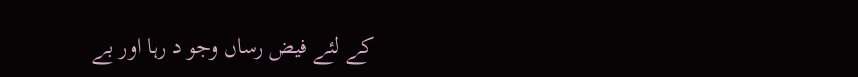کے لئے فیض رساں وجو د رہا اور بے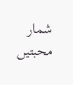شمار محبتیں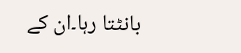بانٹتا رہا۔ان کے